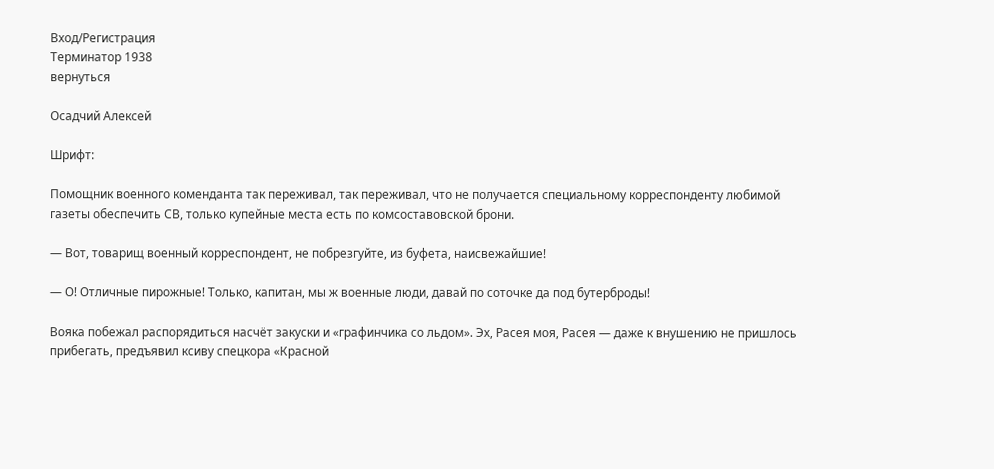Вход/Регистрация
Терминатор 1938
вернуться

Осадчий Алексей

Шрифт:

Помощник военного коменданта так переживал, так переживал, что не получается специальному корреспонденту любимой газеты обеспечить СВ, только купейные места есть по комсоставовской брони.

— Вот, товарищ военный корреспондент, не побрезгуйте, из буфета, наисвежайшие!

— О! Отличные пирожные! Только, капитан, мы ж военные люди, давай по соточке да под бутерброды!

Вояка побежал распорядиться насчёт закуски и «графинчика со льдом». Эх, Расея моя, Расея — даже к внушению не пришлось прибегать, предъявил ксиву спецкора «Красной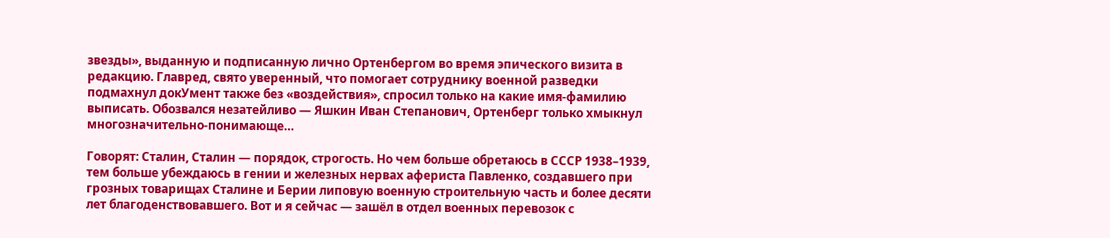звезды», выданную и подписанную лично Ортенбергом во время эпического визита в редакцию. Главред, свято уверенный, что помогает сотруднику военной разведки подмахнул докУмент также без «воздействия», спросил только на какие имя-фамилию выписать. Обозвался незатейливо — Яшкин Иван Степанович, Ортенберг только хмыкнул многозначительно-понимающе…

Говорят: Сталин, Сталин — порядок, строгость. Но чем больше обретаюсь в СССР 1938–1939, тем больше убеждаюсь в гении и железных нервах афериста Павленко, создавшего при грозных товарищах Сталине и Берии липовую военную строительную часть и более десяти лет благоденствовавшего. Вот и я сейчас — зашёл в отдел военных перевозок с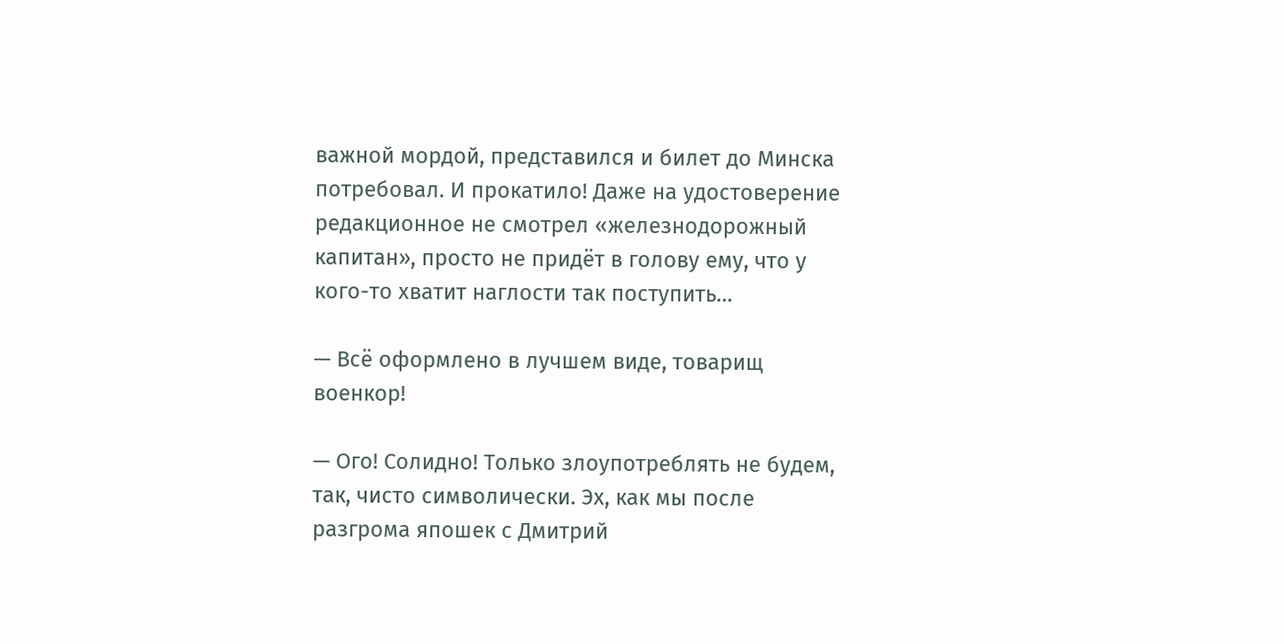важной мордой, представился и билет до Минска потребовал. И прокатило! Даже на удостоверение редакционное не смотрел «железнодорожный капитан», просто не придёт в голову ему, что у кого-то хватит наглости так поступить…

— Всё оформлено в лучшем виде, товарищ военкор!

— Ого! Солидно! Только злоупотреблять не будем, так, чисто символически. Эх, как мы после разгрома япошек с Дмитрий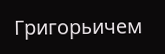Григорьичем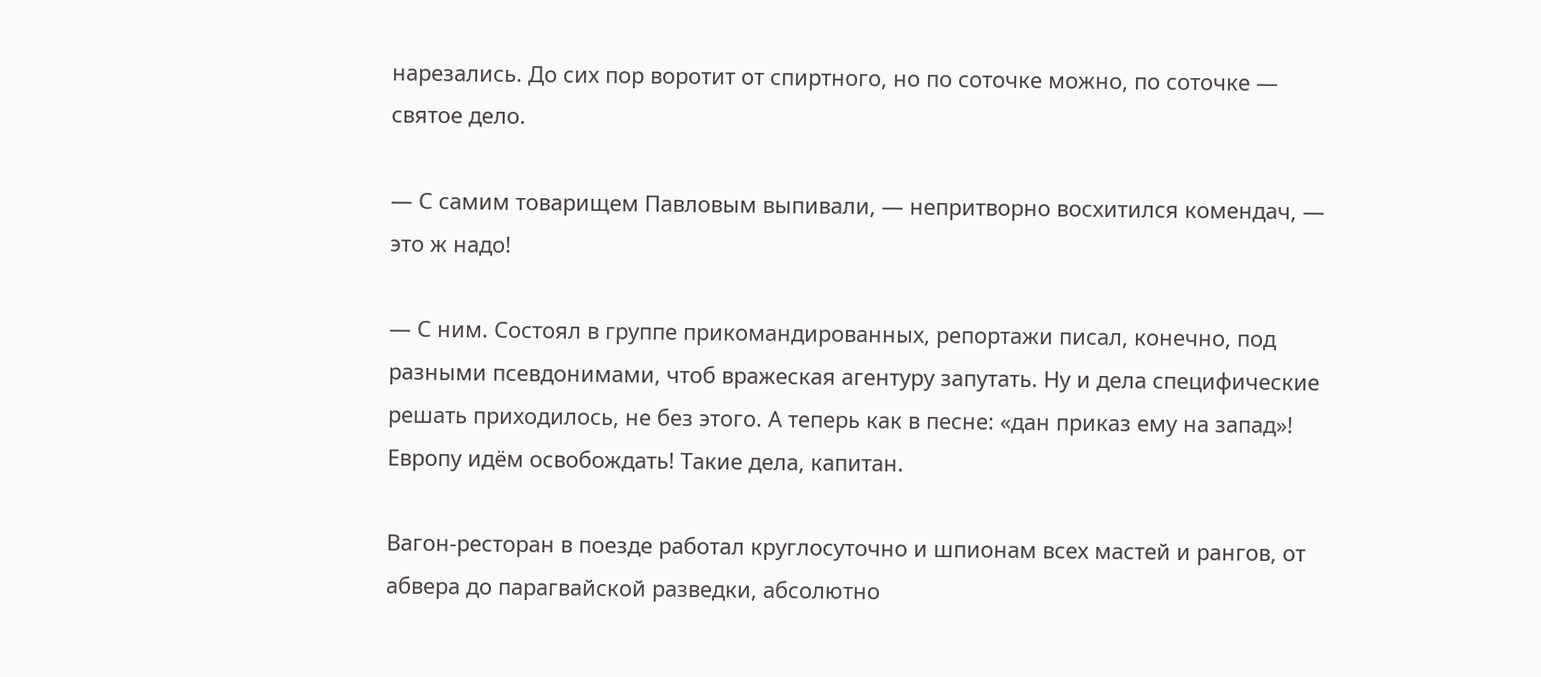нарезались. До сих пор воротит от спиртного, но по соточке можно, по соточке — святое дело.

— С самим товарищем Павловым выпивали, — непритворно восхитился комендач, — это ж надо!

— С ним. Состоял в группе прикомандированных, репортажи писал, конечно, под разными псевдонимами, чтоб вражеская агентуру запутать. Ну и дела специфические решать приходилось, не без этого. А теперь как в песне: «дан приказ ему на запад»! Европу идём освобождать! Такие дела, капитан.

Вагон-ресторан в поезде работал круглосуточно и шпионам всех мастей и рангов, от абвера до парагвайской разведки, абсолютно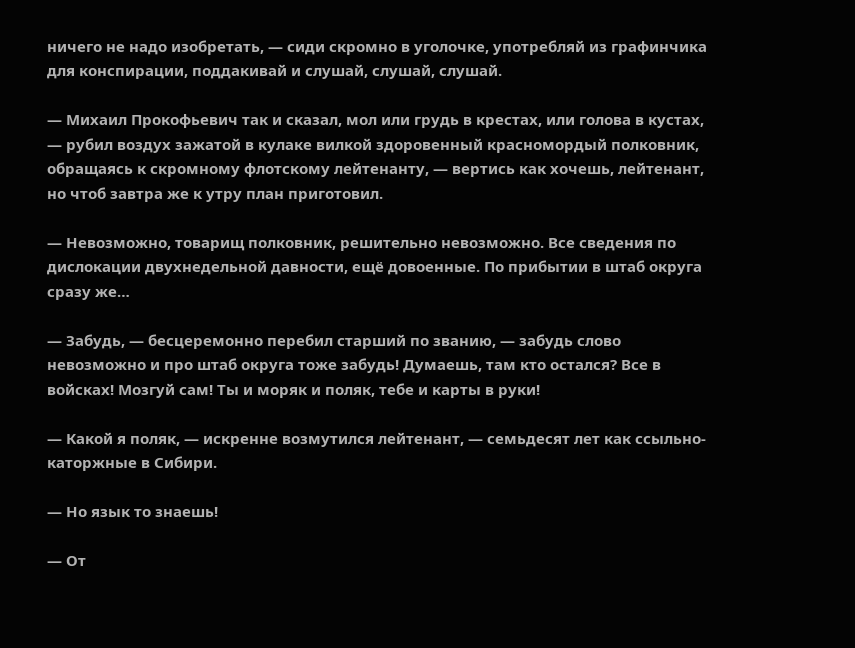ничего не надо изобретать, — сиди скромно в уголочке, употребляй из графинчика для конспирации, поддакивай и слушай, слушай, слушай.

— Михаил Прокофьевич так и сказал, мол или грудь в крестах, или голова в кустах, — рубил воздух зажатой в кулаке вилкой здоровенный красномордый полковник, обращаясь к скромному флотскому лейтенанту, — вертись как хочешь, лейтенант, но чтоб завтра же к утру план приготовил.

— Невозможно, товарищ полковник, решительно невозможно. Все сведения по дислокации двухнедельной давности, ещё довоенные. По прибытии в штаб округа сразу же…

— Забудь, — бесцеремонно перебил старший по званию, — забудь слово невозможно и про штаб округа тоже забудь! Думаешь, там кто остался? Все в войсках! Мозгуй сам! Ты и моряк и поляк, тебе и карты в руки!

— Какой я поляк, — искренне возмутился лейтенант, — семьдесят лет как ссыльно-каторжные в Сибири.

— Но язык то знаешь!

— От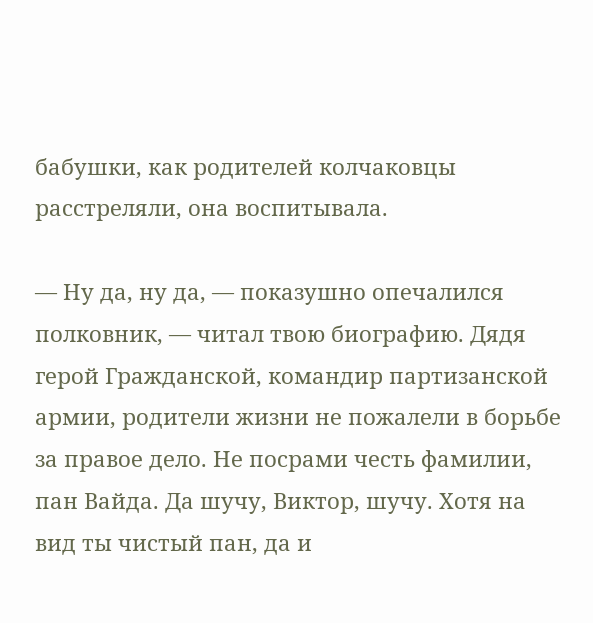бабушки, как родителей колчаковцы расстреляли, она воспитывала.

— Ну да, ну да, — показушно опечалился полковник, — читал твою биографию. Дядя герой Гражданской, командир партизанской армии, родители жизни не пожалели в борьбе за правое дело. Не посрами честь фамилии, пан Вайда. Да шучу, Виктор, шучу. Хотя на вид ты чистый пан, да и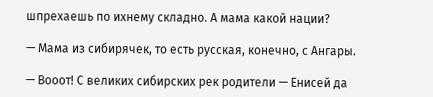шпрехаешь по ихнему складно. А мама какой нации?

— Мама из сибирячек, то есть русская, конечно, с Ангары.

— Вооот! С великих сибирских рек родители — Енисей да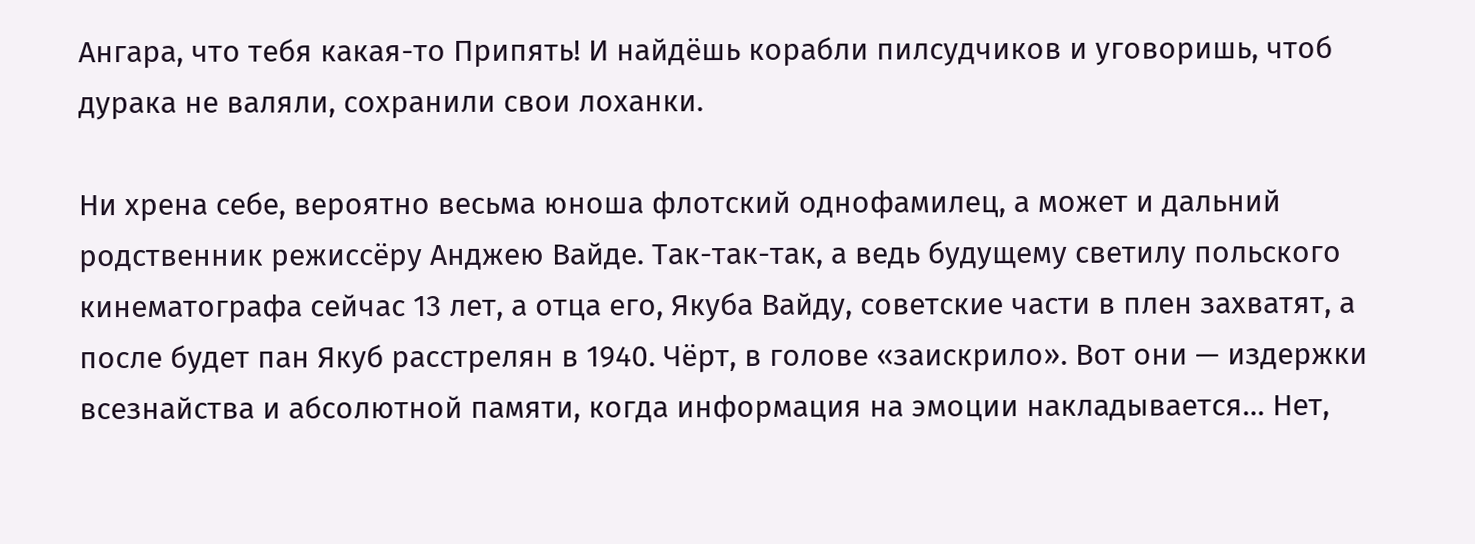Ангара, что тебя какая-то Припять! И найдёшь корабли пилсудчиков и уговоришь, чтоб дурака не валяли, сохранили свои лоханки.

Ни хрена себе, вероятно весьма юноша флотский однофамилец, а может и дальний родственник режиссёру Анджею Вайде. Так-так-так, а ведь будущему светилу польского кинематографа сейчас 13 лет, а отца его, Якуба Вайду, советские части в плен захватят, а после будет пан Якуб расстрелян в 1940. Чёрт, в голове «заискрило». Вот они — издержки всезнайства и абсолютной памяти, когда информация на эмоции накладывается… Нет,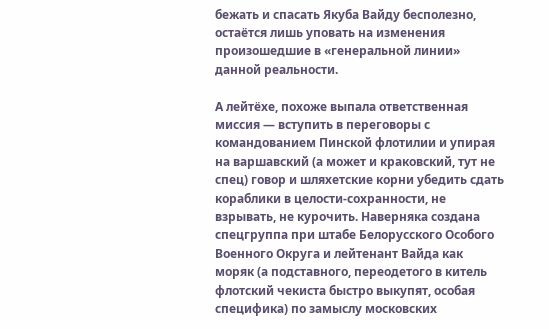бежать и спасать Якуба Вайду бесполезно, остаётся лишь уповать на изменения произошедшие в «генеральной линии» данной реальности.

А лейтёхе, похоже выпала ответственная миссия — вступить в переговоры с командованием Пинской флотилии и упирая на варшавский (а может и краковский, тут не спец) говор и шляхетские корни убедить сдать кораблики в целости-сохранности, не взрывать, не курочить. Наверняка создана спецгруппа при штабе Белорусского Особого Военного Округа и лейтенант Вайда как моряк (а подставного, переодетого в китель флотский чекиста быстро выкупят, особая специфика) по замыслу московских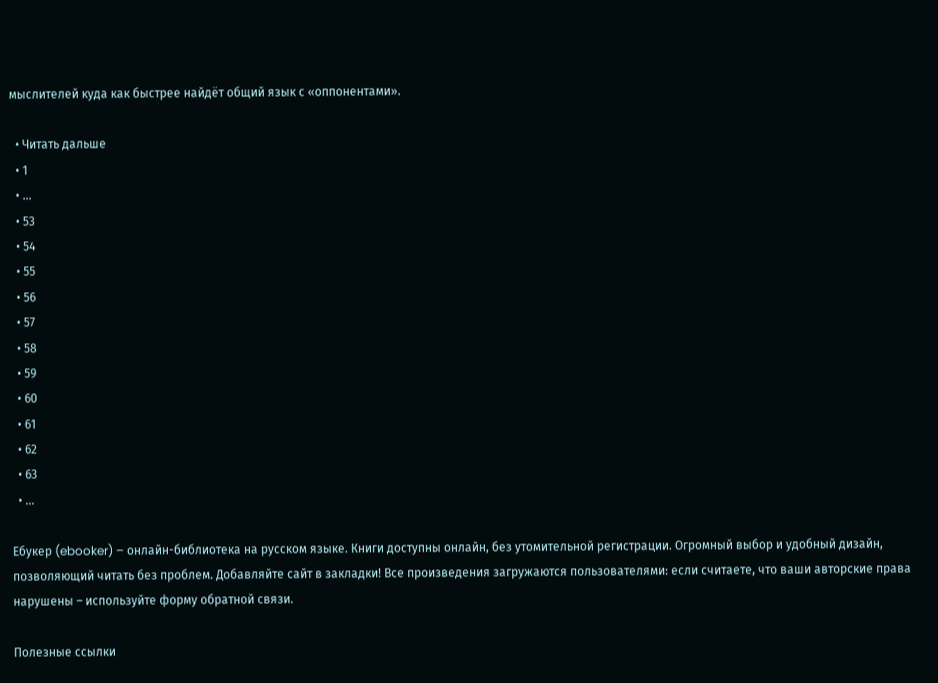мыслителей куда как быстрее найдёт общий язык с «оппонентами».

  • Читать дальше
  • 1
  • ...
  • 53
  • 54
  • 55
  • 56
  • 57
  • 58
  • 59
  • 60
  • 61
  • 62
  • 63
  • ...

Ебукер (ebooker) – онлайн-библиотека на русском языке. Книги доступны онлайн, без утомительной регистрации. Огромный выбор и удобный дизайн, позволяющий читать без проблем. Добавляйте сайт в закладки! Все произведения загружаются пользователями: если считаете, что ваши авторские права нарушены – используйте форму обратной связи.

Полезные ссылки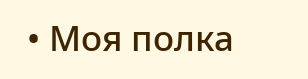• Моя полка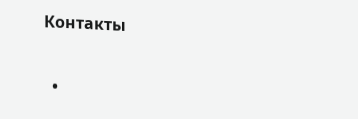Контакты

  •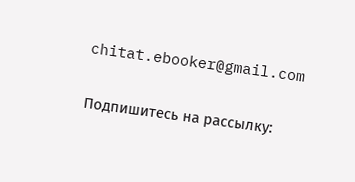chitat.ebooker@gmail.com

Подпишитесь на рассылку: